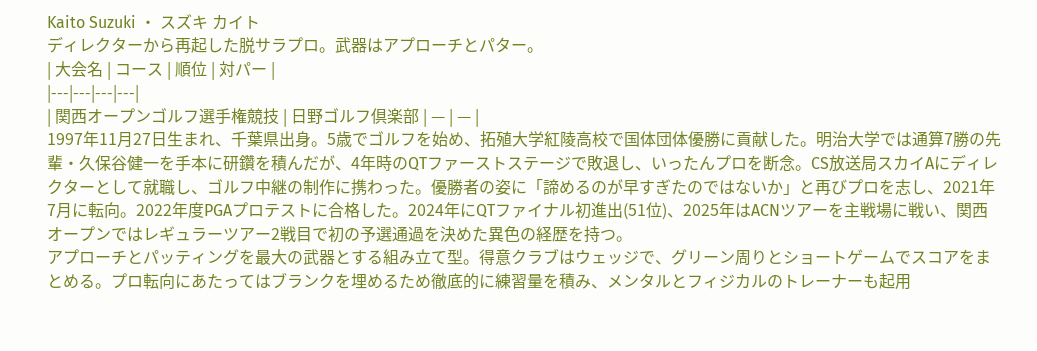Kaito Suzuki ・ スズキ カイト
ディレクターから再起した脱サラプロ。武器はアプローチとパター。
| 大会名 | コース | 順位 | 対パー |
|---|---|---|---|
| 関西オープンゴルフ選手権競技 | 日野ゴルフ倶楽部 | — | — |
1997年11月27日生まれ、千葉県出身。5歳でゴルフを始め、拓殖大学紅陵高校で国体団体優勝に貢献した。明治大学では通算7勝の先輩・久保谷健一を手本に研鑽を積んだが、4年時のQTファーストステージで敗退し、いったんプロを断念。CS放送局スカイAにディレクターとして就職し、ゴルフ中継の制作に携わった。優勝者の姿に「諦めるのが早すぎたのではないか」と再びプロを志し、2021年7月に転向。2022年度PGAプロテストに合格した。2024年にQTファイナル初進出(51位)、2025年はACNツアーを主戦場に戦い、関西オープンではレギュラーツアー2戦目で初の予選通過を決めた異色の経歴を持つ。
アプローチとパッティングを最大の武器とする組み立て型。得意クラブはウェッジで、グリーン周りとショートゲームでスコアをまとめる。プロ転向にあたってはブランクを埋めるため徹底的に練習量を積み、メンタルとフィジカルのトレーナーも起用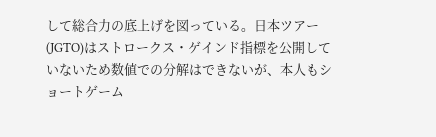して総合力の底上げを図っている。日本ツアー(JGTO)はストロークス・ゲインド指標を公開していないため数値での分解はできないが、本人もショートゲーム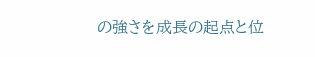の強さを成長の起点と位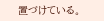置づけている。